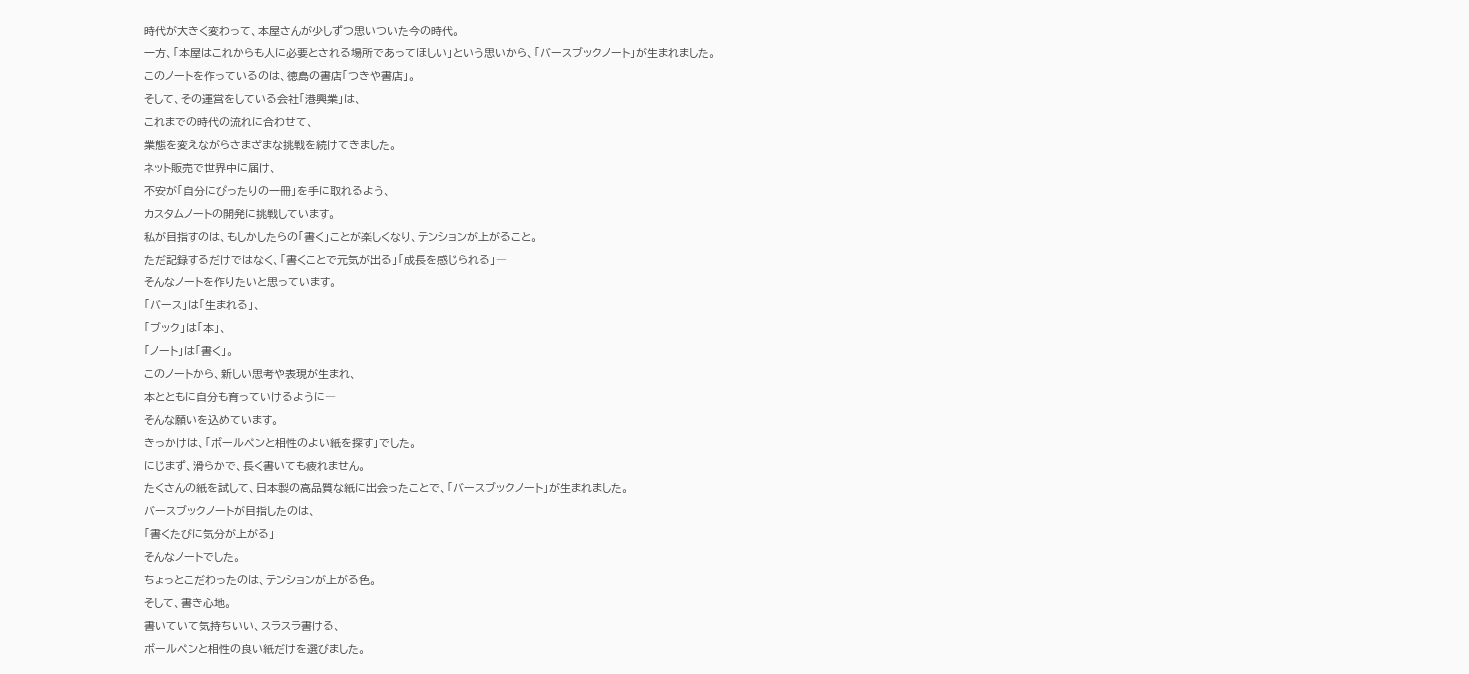時代が大きく変わって、本屋さんが少しずつ思いついた今の時代。
一方、「本屋はこれからも人に必要とされる場所であってほしい」という思いから、「バースブックノート」が生まれました。
このノートを作っているのは、徳島の書店「つきや書店」。
そして、その運営をしている会社「港興業」は、
これまでの時代の流れに合わせて、
業態を変えながらさまざまな挑戦を続けてきました。
ネット販売で世界中に届け、
不安が「自分にぴったりの一冊」を手に取れるよう、
カスタムノートの開発に挑戦しています。
私が目指すのは、もしかしたらの「書く」ことが楽しくなり、テンションが上がること。
ただ記録するだけではなく、「書くことで元気が出る」「成長を感じられる」―
そんなノートを作りたいと思っています。
「バース」は「生まれる」、
「ブック」は「本」、
「ノート」は「書く」。
このノートから、新しい思考や表現が生まれ、
本とともに自分も育っていけるように―
そんな願いを込めています。
きっかけは、「ボールペンと相性のよい紙を探す」でした。
にじまず、滑らかで、長く書いても疲れません。
たくさんの紙を試して、日本製の高品質な紙に出会ったことで、「バースブックノート」が生まれました。
バースブックノートが目指したのは、
「書くたびに気分が上がる」
そんなノートでした。
ちょっとこだわったのは、テンションが上がる色。
そして、書き心地。
書いていて気持ちいい、スラスラ書ける、
ボールペンと相性の良い紙だけを選びました。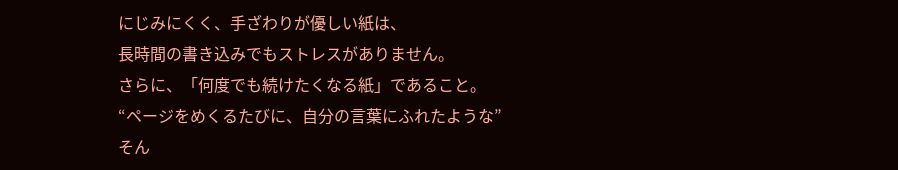にじみにくく、手ざわりが優しい紙は、
長時間の書き込みでもストレスがありません。
さらに、「何度でも続けたくなる紙」であること。
“ページをめくるたびに、自分の言葉にふれたような”
そん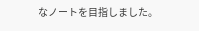なノートを目指しました。